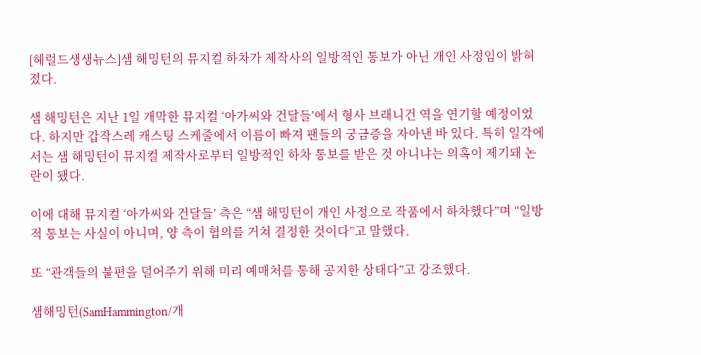[헤럴드생생뉴스]샘 해밍턴의 뮤지컬 하차가 제작사의 일방적인 통보가 아닌 개인 사정임이 밝혀졌다.

샘 해밍턴은 지난 1일 개막한 뮤지컬 ‘아가씨와 건달들’에서 형사 브래니건 역을 연기할 예정이었다. 하지만 갑작스레 캐스팅 스케줄에서 이름이 빠져 팬들의 궁금증을 자아낸 바 있다. 특히 일각에서는 샘 해밍턴이 뮤지컬 제작사로부터 일방적인 하차 통보를 받은 것 아니냐는 의혹이 제기돼 논란이 됐다.

이에 대해 뮤지컬 ‘아가씨와 건달들’ 측은 “샘 해밍턴이 개인 사정으로 작품에서 하차했다”며 “일방적 통보는 사실이 아니며, 양 측이 협의를 거쳐 결정한 것이다”고 말했다.

또 “관객들의 불편을 덜어주기 위해 미리 예매처를 통해 공지한 상태다”고 강조했다.

샘해밍턴(SamHammington/개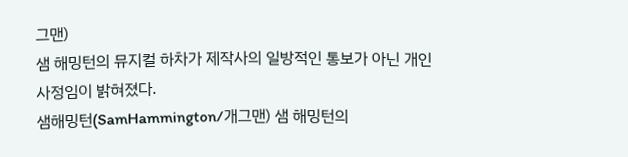그맨)
샘 해밍턴의 뮤지컬 하차가 제작사의 일방적인 통보가 아닌 개인 사정임이 밝혀졌다.
샘해밍턴(SamHammington/개그맨) 샘 해밍턴의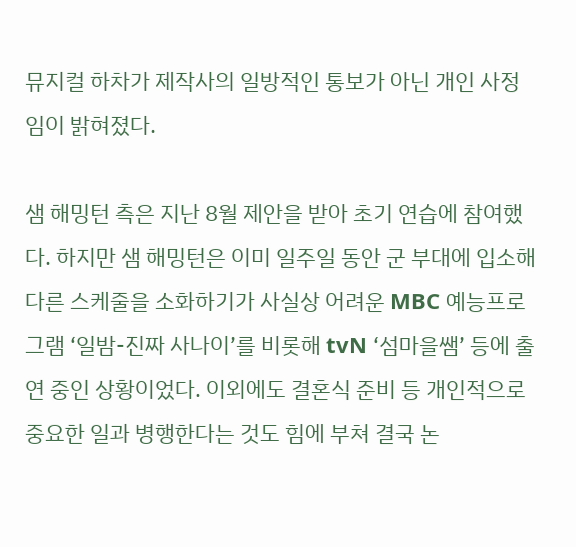뮤지컬 하차가 제작사의 일방적인 통보가 아닌 개인 사정임이 밝혀졌다.

샘 해밍턴 측은 지난 8월 제안을 받아 초기 연습에 참여했다. 하지만 샘 해밍턴은 이미 일주일 동안 군 부대에 입소해 다른 스케줄을 소화하기가 사실상 어려운 MBC 예능프로그램 ‘일밤-진짜 사나이’를 비롯해 tvN ‘섬마을쌤’ 등에 출연 중인 상황이었다. 이외에도 결혼식 준비 등 개인적으로 중요한 일과 병행한다는 것도 힘에 부쳐 결국 논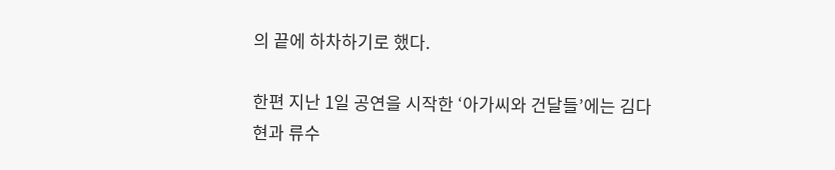의 끝에 하차하기로 했다.

한편 지난 1일 공연을 시작한 ‘아가씨와 건달들’에는 김다현과 류수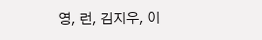영, 런, 김지우, 이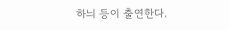하늬 등이 출연한다.